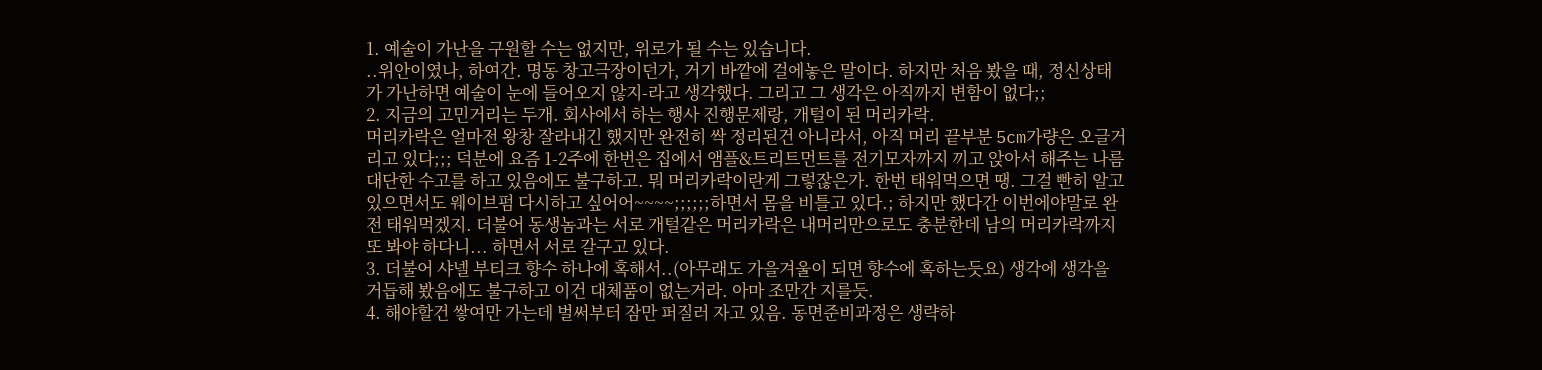1. 예술이 가난을 구원할 수는 없지만, 위로가 될 수는 있습니다.
..위안이였나, 하여간. 명동 창고극장이던가, 거기 바깥에 걸에놓은 말이다. 하지만 처음 봤을 때, 정신상태가 가난하면 예술이 눈에 들어오지 않지-라고 생각했다. 그리고 그 생각은 아직까지 변함이 없다;;
2. 지금의 고민거리는 두개. 회사에서 하는 행사 진행문제랑, 개털이 된 머리카락.
머리카락은 얼마전 왕창 잘라내긴 했지만 완전히 싹 정리된건 아니라서, 아직 머리 끝부분 5cm가량은 오글거리고 있다;;; 덕분에 요즘 1-2주에 한번은 집에서 앰플&트리트먼트를 전기모자까지 끼고 앉아서 해주는 나름 대단한 수고를 하고 있음에도 불구하고. 뭐 머리카락이란게 그렇잖은가. 한번 태워먹으면 땡. 그걸 빤히 알고 있으면서도 웨이브펌 다시하고 싶어어~~~~;;;;;;하면서 몸을 비틀고 있다.; 하지만 했다간 이번에야말로 완전 태워먹겠지. 더불어 동생놈과는 서로 개털같은 머리카락은 내머리만으로도 충분한데 남의 머리카락까지 또 봐야 하다니... 하면서 서로 갈구고 있다.
3. 더불어 샤넬 부티크 향수 하나에 혹해서..(아무래도 가을겨울이 되면 향수에 혹하는듯요) 생각에 생각을 거듭해 봤음에도 불구하고 이건 대체품이 없는거라. 아마 조만간 지를듯.
4. 해야할건 쌓여만 가는데 벌써부터 잠만 퍼질러 자고 있음. 동면준비과정은 생략하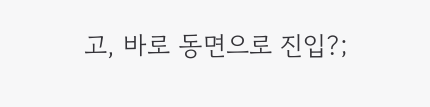고, 바로 동면으로 진입?;